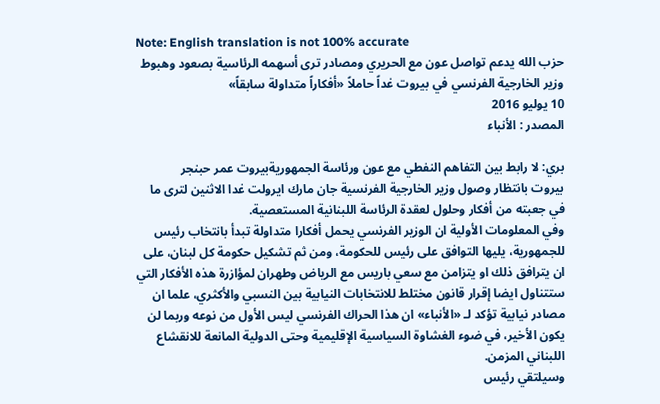Note: English translation is not 100% accurate
حزب الله يدعم تواصل عون مع الحريري ومصادر ترى أسهمه الرئاسية بصعود وهبوط
وزير الخارجية الفرنسي في بيروت غداً حاملاً «أفكاراً متداولة سابقاً»
10 يوليو 2016
المصدر : الأنباء

بري: لا رابط بين التفاهم النفطي مع عون ورئاسة الجمهوريةبيروت عمر حبنجر
بيروت بانتظار وصول وزير الخارجية الفرنسية جان مارك ايرولت غدا الاثنين لترى ما في جعبته من أفكار وحلول لعقدة الرئاسة اللبنانية المستعصية.
وفي المعلومات الأولية ان الوزير الفرنسي يحمل أفكارا متداولة تبدأ بانتخاب رئيس للجمهورية، يليها التوافق على رئيس للحكومة، ومن ثم تشكيل حكومة كل لبنان، على ان يترافق ذلك او يتزامن مع سعي باريس مع الرياض وطهران لمؤازرة هذه الأفكار التي ستتناول ايضا إقرار قانون مختلط للانتخابات النيابية بين النسبي والأكثري، علما ان مصادر نيابية تؤكد لـ «الأنباء» ان هذا الحراك الفرنسي ليس الأول من نوعه وربما لن يكون الأخير، في ضوء الغشاوة السياسية الإقليمية وحتى الدولية المانعة للانقشاع اللبناني المزمن.
وسيلتقي رئيس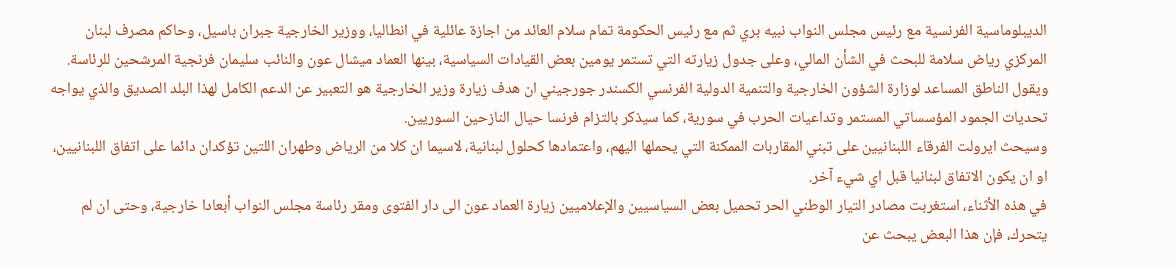الديبلوماسية الفرنسية مع رئيس مجلس النواب نبيه بري ثم مع رئيس الحكومة تمام سلام العائد من اجازة عائلية في انطاليا، ووزير الخارجية جبران باسيل، وحاكم مصرف لبنان المركزي رياض سلامة للبحث في الشأن المالي، وعلى جدول زيارته التي تستمر يومين بعض القيادات السياسية، بينها العماد ميشال عون والنائب سليمان فرنجية المرشحين للرئاسة.
ويقول الناطق المساعد لوزارة الشؤون الخارجية والتنمية الدولية الفرنسي الكسندر جورجيني ان هدف زيارة وزير الخارجية هو التعبير عن الدعم الكامل لهذا البلد الصديق والذي يواجه تحديات الجمود المؤسساتي المستمر وتداعيات الحرب في سورية، كما سيذكر بالتزام فرنسا حيال النازحين السوريين.
وسيحث ايرولت الفرقاء اللبنانيين على تبني المقاربات الممكنة التي يحملها اليهم، واعتمادها كحلول لبنانية، لاسيما ان كلا من الرياض وطهران اللتين تؤكدان دائما على اتفاق اللبنانيين، او ان يكون الاتفاق لبنانيا قبل اي شيء آخر.
في هذه الأثناء، استغربت مصادر التيار الوطني الحر تحميل بعض السياسيين والإعلاميين زيارة العماد عون الى دار الفتوى ومقر رئاسة مجلس النواب أبعادا خارجية، وحتى ان لم يتحرك، فإن هذا البعض يبحث عن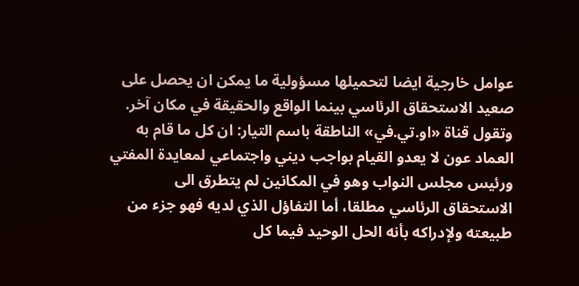عوامل خارجية ايضا لتحميلها مسؤولية ما يمكن ان يحصل على صعيد الاستحقاق الرئاسي بينما الواقع والحقيقة في مكان آخر. وتقول قناة «او.تي.في» الناطقة باسم التيار: ان كل ما قام به العماد عون لا يعدو القيام بواجب ديني واجتماعي لمعايدة المفتي ورئيس مجلس النواب وهو في المكانين لم يتطرق الى الاستحقاق الرئاسي مطلقا، أما التفاؤل الذي لديه فهو جزء من طبيعته ولإدراكه بأنه الحل الوحيد فيما كل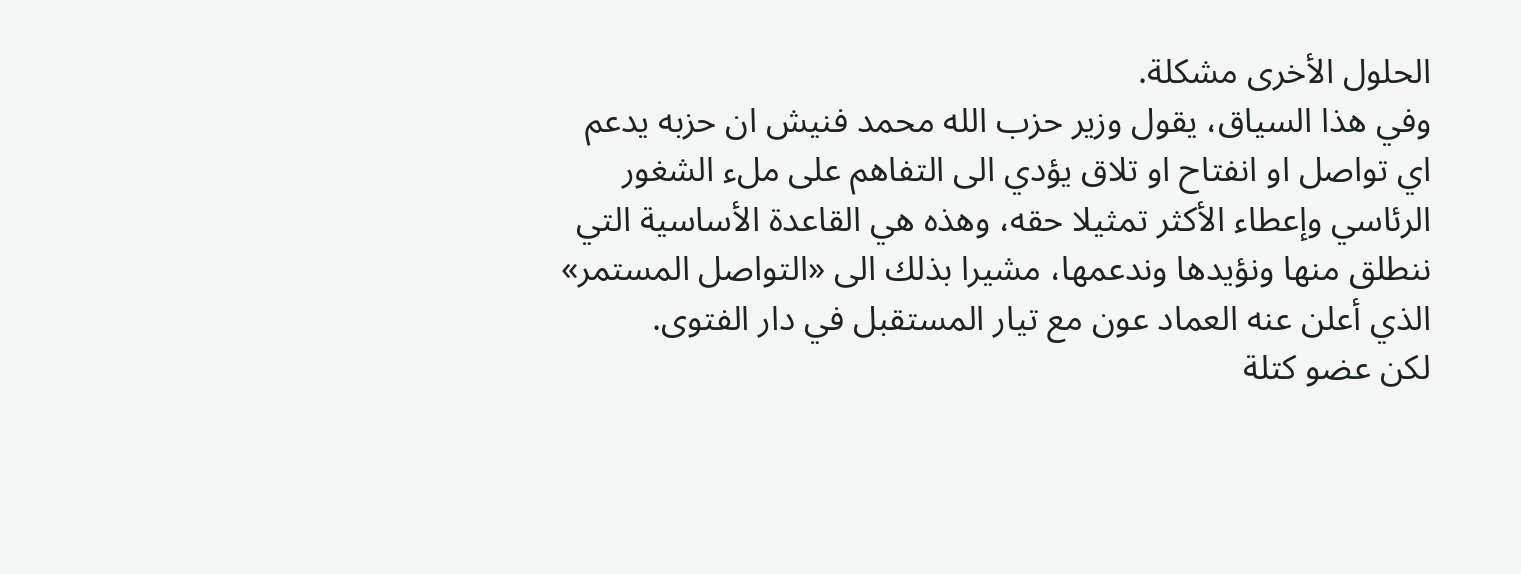الحلول الأخرى مشكلة.
وفي هذا السياق، يقول وزير حزب الله محمد فنيش ان حزبه يدعم اي تواصل او انفتاح او تلاق يؤدي الى التفاهم على ملء الشغور الرئاسي وإعطاء الأكثر تمثيلا حقه، وهذه هي القاعدة الأساسية التي ننطلق منها ونؤيدها وندعمها، مشيرا بذلك الى «التواصل المستمر» الذي أعلن عنه العماد عون مع تيار المستقبل في دار الفتوى.
لكن عضو كتلة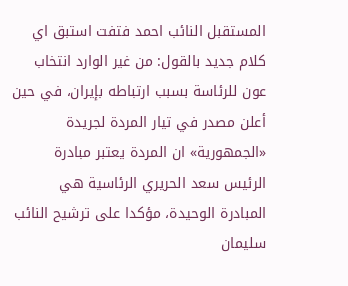المستقبل النائب احمد فتفت استبق اي كلام جديد بالقول: من غير الوارد انتخاب عون للرئاسة بسبب ارتباطه بإيران، في حين أعلن مصدر في تيار المردة لجريدة «الجمهورية» ان المردة يعتبر مبادرة الرئيس سعد الحريري الرئاسية هي المبادرة الوحيدة، مؤكدا على ترشيح النائب سليمان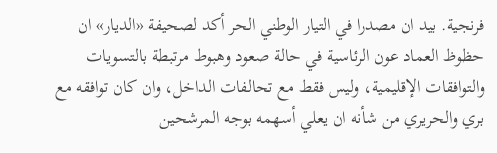فرنجية. بيد ان مصدرا في التيار الوطني الحر أكد لصحيفة «الديار» ان حظوظ العماد عون الرئاسية في حالة صعود وهبوط مرتبطة بالتسويات والتوافقات الإقليمية، وليس فقط مع تحالفات الداخل، وان كان توافقه مع بري والحريري من شأنه ان يعلي أسهمه بوجه المرشحين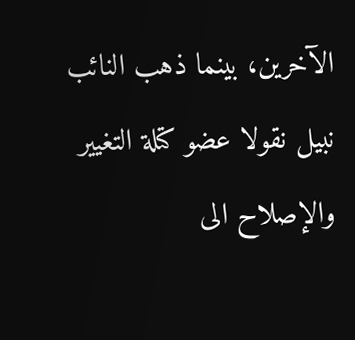الآخرين، بينما ذهب النائب نبيل نقولا عضو كتلة التغيير والإصلاح الى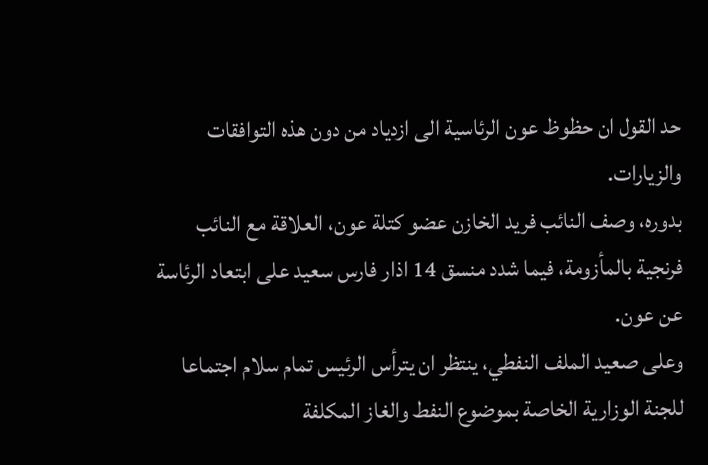حد القول ان حظوظ عون الرئاسية الى ازدياد من دون هذه التوافقات والزيارات.
بدوره، وصف النائب فريد الخازن عضو كتلة عون، العلاقة مع النائب فرنجية بالمأزومة، فيما شدد منسق 14 اذار فارس سعيد على ابتعاد الرئاسة عن عون.
وعلى صعيد الملف النفطي، ينتظر ان يترأس الرئيس تمام سلام اجتماعا للجنة الوزارية الخاصة بموضوع النفط والغاز المكلفة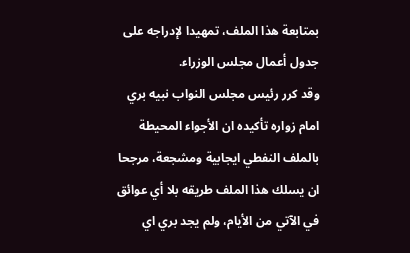بمتابعة هذا الملف، تمهيدا لإدراجه على جدول أعمال مجلس الوزراء.
وقد كرر رئيس مجلس النواب نبيه بري امام زواره تأكيده ان الأجواء المحيطة بالملف النفطي ايجابية ومشجعة، مرجحا ان يسلك هذا الملف طريقه بلا أي عوائق في الآتي من الأيام، ولم يجد بري اي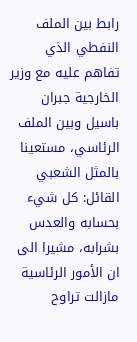رابط بين الملف النفطي الذي تفاهم عليه مع وزير الخارجية جبران باسيل وبين الملف الرئاسي، مستعينا بالمثل الشعبي القائل: كل شيء بحسابه والعدس بشرابه، مشيرا الى ان الأمور الرئاسية مازالت تراوح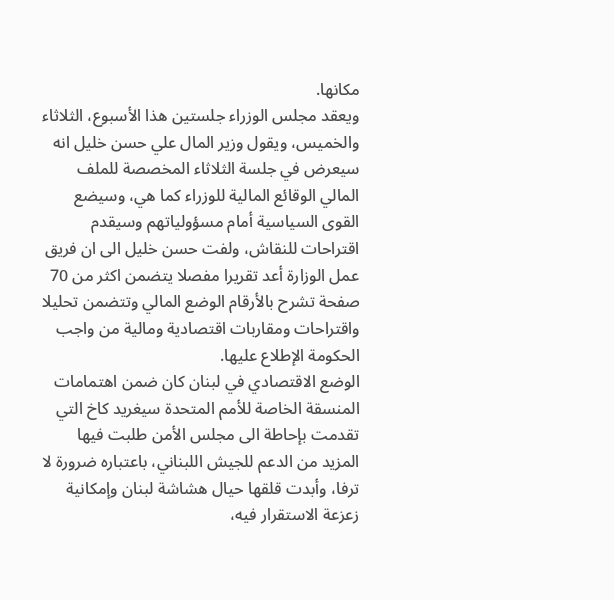مكانها.
ويعقد مجلس الوزراء جلستين هذا الأسبوع، الثلاثاء والخميس، ويقول وزير المال علي حسن خليل انه سيعرض في جلسة الثلاثاء المخصصة للملف المالي الوقائع المالية للوزراء كما هي، وسيضع القوى السياسية أمام مسؤولياتهم وسيقدم اقتراحات للنقاش، ولفت حسن خليل الى ان فريق عمل الوزارة أعد تقريرا مفصلا يتضمن اكثر من 70 صفحة تشرح بالأرقام الوضع المالي وتتضمن تحليلا واقتراحات ومقاربات اقتصادية ومالية من واجب الحكومة الإطلاع عليها.
الوضع الاقتصادي في لبنان كان ضمن اهتمامات المنسقة الخاصة للأمم المتحدة سيغريد كاخ التي تقدمت بإحاطة الى مجلس الأمن طلبت فيها المزيد من الدعم للجيش اللبناني، باعتباره ضرورة لا ترفا، وأبدت قلقها حيال هشاشة لبنان وإمكانية زعزعة الاستقرار فيه،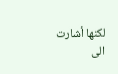لكنها أشارت الى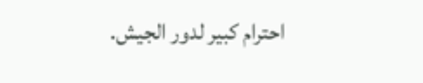احترام كبير لدور الجيش.